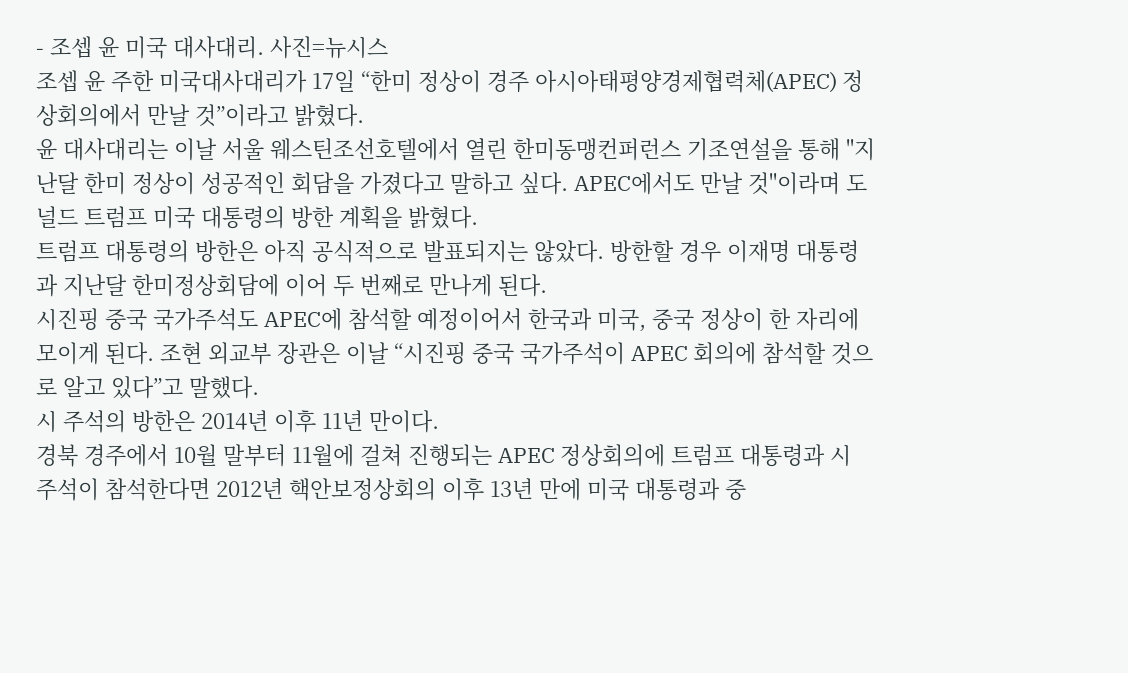- 조셉 윤 미국 대사대리. 사진=뉴시스
조셉 윤 주한 미국대사대리가 17일 “한미 정상이 경주 아시아태평양경제협력체(APEC) 정상회의에서 만날 것”이라고 밝혔다.
윤 대사대리는 이날 서울 웨스틴조선호텔에서 열린 한미동맹컨퍼런스 기조연설을 통해 "지난달 한미 정상이 성공적인 회담을 가졌다고 말하고 싶다. APEC에서도 만날 것"이라며 도널드 트럼프 미국 대통령의 방한 계획을 밝혔다.
트럼프 대통령의 방한은 아직 공식적으로 발표되지는 않았다. 방한할 경우 이재명 대통령과 지난달 한미정상회담에 이어 두 번째로 만나게 된다.
시진핑 중국 국가주석도 APEC에 참석할 예정이어서 한국과 미국, 중국 정상이 한 자리에 모이게 된다. 조현 외교부 장관은 이날 “시진핑 중국 국가주석이 APEC 회의에 참석할 것으로 알고 있다”고 말했다.
시 주석의 방한은 2014년 이후 11년 만이다.
경북 경주에서 10월 말부터 11월에 걸쳐 진행되는 APEC 정상회의에 트럼프 대통령과 시 주석이 참석한다면 2012년 핵안보정상회의 이후 13년 만에 미국 대통령과 중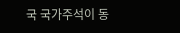국 국가주석이 동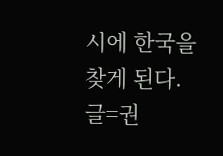시에 한국을 찾게 된다.
글=권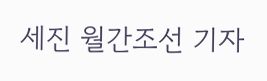세진 월간조선 기자